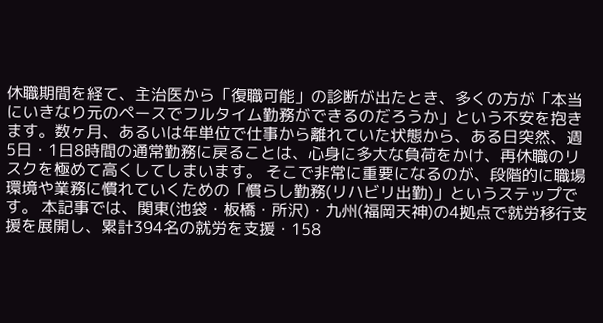休職期間を経て、主治医から「復職可能」の診断が出たとき、多くの方が「本当にいきなり元のペースでフルタイム勤務ができるのだろうか」という不安を抱きます。数ヶ月、あるいは年単位で仕事から離れていた状態から、ある日突然、週5日・1日8時間の通常勤務に戻ることは、心身に多大な負荷をかけ、再休職のリスクを極めて高くしてしまいます。 そこで非常に重要になるのが、段階的に職場環境や業務に慣れていくための「慣らし勤務(リハビリ出勤)」というステップです。 本記事では、関東(池袋・板橋・所沢)・九州(福岡天神)の4拠点で就労移行支援を展開し、累計394名の就労を支援・158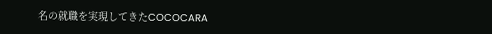名の就職を実現してきたCOCOCARA